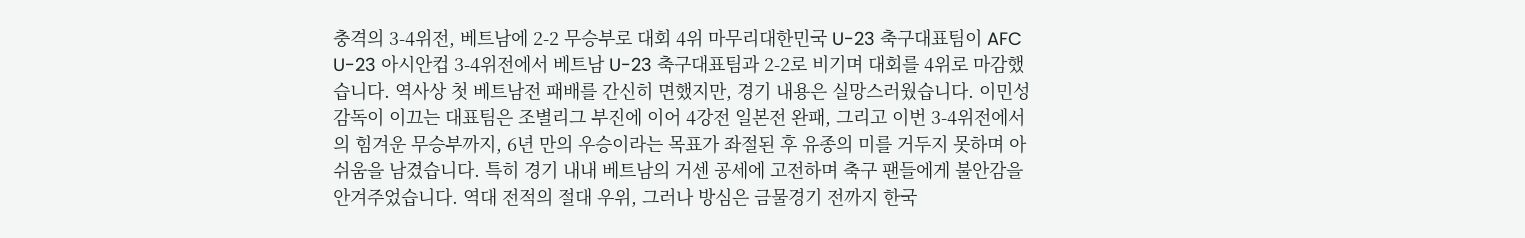충격의 3-4위전, 베트남에 2-2 무승부로 대회 4위 마무리대한민국 U-23 축구대표팀이 AFC U-23 아시안컵 3-4위전에서 베트남 U-23 축구대표팀과 2-2로 비기며 대회를 4위로 마감했습니다. 역사상 첫 베트남전 패배를 간신히 면했지만, 경기 내용은 실망스러웠습니다. 이민성 감독이 이끄는 대표팀은 조별리그 부진에 이어 4강전 일본전 완패, 그리고 이번 3-4위전에서의 힘겨운 무승부까지, 6년 만의 우승이라는 목표가 좌절된 후 유종의 미를 거두지 못하며 아쉬움을 남겼습니다. 특히 경기 내내 베트남의 거센 공세에 고전하며 축구 팬들에게 불안감을 안겨주었습니다. 역대 전적의 절대 우위, 그러나 방심은 금물경기 전까지 한국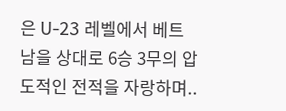은 U-23 레벨에서 베트남을 상대로 6승 3무의 압도적인 전적을 자랑하며..